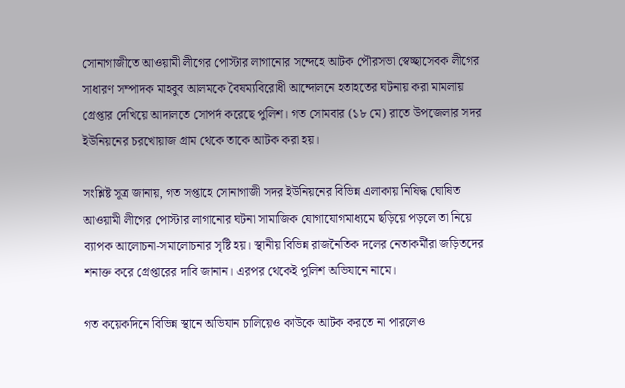সোনাগাজীতে আওয়ামী লীগের পোস্টার লাগানোর সন্দেহে আটক পৌরসভা স্বেচ্ছাসেবক লীগের সাধারণ সম্পাদক মাহবুব আলমকে বৈষম্যবিরোধী আন্দোলনে হতাহতের ঘটনায় করা মামলায় গ্রেপ্তার দেখিয়ে আদালতে সোপর্দ করেছে পুলিশ। গত সোমবার (১৮ মে) রাতে উপজেলার সদর ইউনিয়নের চরখোয়াজ গ্রাম থেকে তাকে আটক করা হয়।

সংশ্লিষ্ট সূত্র জানায়, গত সপ্তাহে সোনাগাজী সদর ইউনিয়নের বিভিন্ন এলাকায় নিষিদ্ধ ঘোষিত আওয়ামী লীগের পোস্টার লাগানোর ঘটনা সামাজিক যোগাযোগমাধ্যমে ছড়িয়ে পড়লে তা নিয়ে ব্যাপক আলোচনা-সমালোচনার সৃষ্টি হয়। স্থানীয় বিভিন্ন রাজনৈতিক দলের নেতাকর্মীরা জড়িতদের শনাক্ত করে গ্রেপ্তারের দাবি জানান। এরপর থেকেই পুলিশ অভিযানে নামে।

গত কয়েকদিনে বিভিন্ন স্থানে অভিযান চালিয়েও কাউকে আটক করতে না পারলেও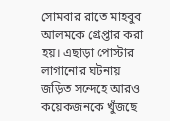সোমবার রাতে মাহবুব আলমকে গ্রেপ্তার করা হয়। এছাড়া পোস্টার লাগানোর ঘটনায় জড়িত সন্দেহে আরও কয়েকজনকে খুঁজছে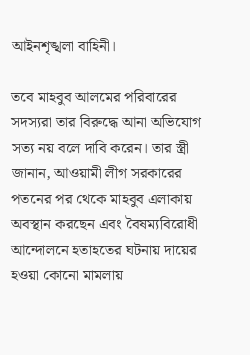আইনশৃঙ্খলা বাহিনী।

তবে মাহবুব আলমের পরিবারের সদস্যরা তার বিরুদ্ধে আনা অভিযোগ সত্য নয় বলে দাবি করেন। তার স্ত্রী জানান, আওয়ামী লীগ সরকারের পতনের পর থেকে মাহবুব এলাকায় অবস্থান করছেন এবং বৈষম্যবিরোধী আন্দোলনে হতাহতের ঘটনায় দায়ের হওয়া কোনো মামলায়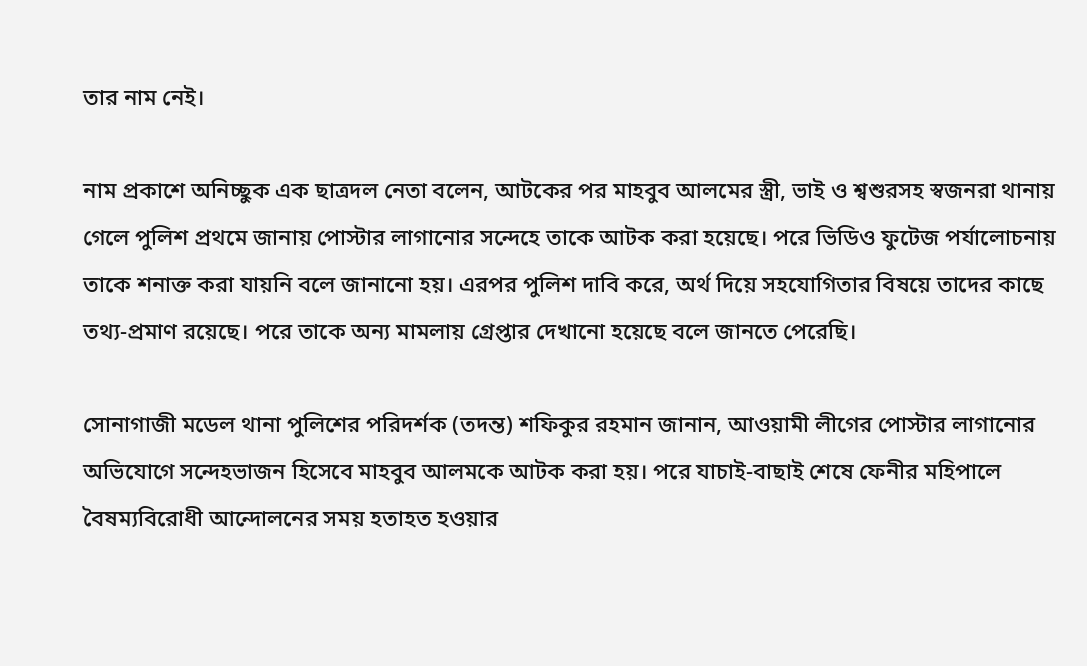তার নাম নেই।

নাম প্রকাশে অনিচ্ছুক এক ছাত্রদল নেতা বলেন, আটকের পর মাহবুব আলমের স্ত্রী, ভাই ও শ্বশুরসহ স্বজনরা থানায় গেলে পুলিশ প্রথমে জানায় পোস্টার লাগানোর সন্দেহে তাকে আটক করা হয়েছে। পরে ভিডিও ফুটেজ পর্যালোচনায় তাকে শনাক্ত করা যায়নি বলে জানানো হয়। এরপর পুলিশ দাবি করে, অর্থ দিয়ে সহযোগিতার বিষয়ে তাদের কাছে তথ্য-প্রমাণ রয়েছে। পরে তাকে অন্য মামলায় গ্রেপ্তার দেখানো হয়েছে বলে জানতে পেরেছি।

সোনাগাজী মডেল থানা পুলিশের পরিদর্শক (তদন্ত) শফিকুর রহমান জানান, আওয়ামী লীগের পোস্টার লাগানোর অভিযোগে সন্দেহভাজন হিসেবে মাহবুব আলমকে আটক করা হয়। পরে যাচাই-বাছাই শেষে ফেনীর মহিপালে বৈষম্যবিরোধী আন্দোলনের সময় হতাহত হওয়ার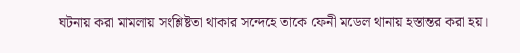ঘটনায় করা মামলায় সংশ্লিষ্টতা থাকার সন্দেহে তাকে ফেনী মডেল থানায় হস্তান্তর করা হয়।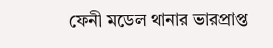ফেনী মডেল থানার ভারপ্রাপ্ত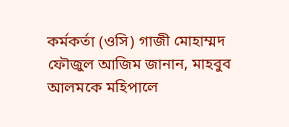কর্মকর্তা (ওসি) গাজী মোহাম্মদ ফৌজুল আজিম জানান, মাহবুব আলমকে মহিপালে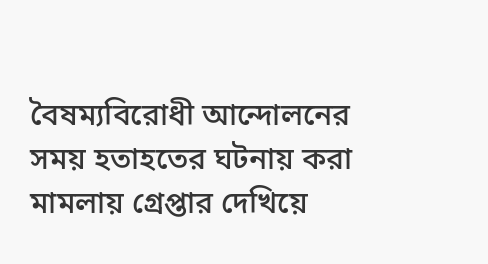বৈষম্যবিরোধী আন্দোলনের সময় হতাহতের ঘটনায় করা মামলায় গ্রেপ্তার দেখিয়ে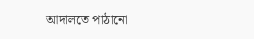আদালতে পাঠানো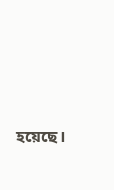হয়েছে।